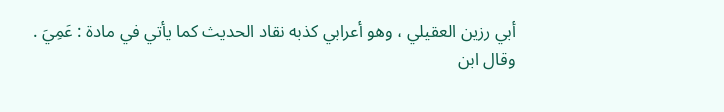أبي رزين العقيلي ، وهو أعرابي كذبه نقاد الحديث كما يأتي في مادة : عَمِيَ .
وقال ابن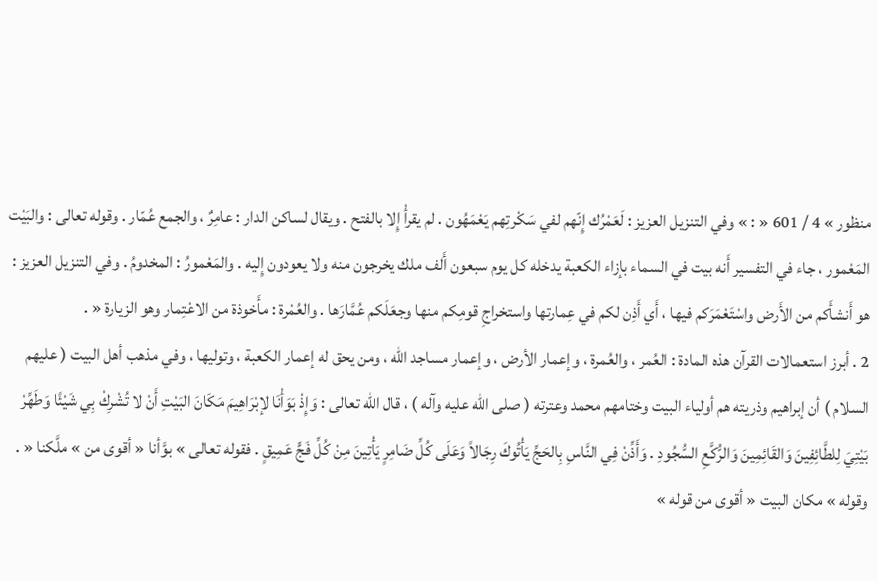منظور » 4 / 601 « : » وفي التنزيل العزيز : لَعَمْرُك إِنّهم لفي سَكْرتِهم يَعْمَهُون . لم يقرأْ إِلا بالفتح . ويقال لساكن الدار : عامِرٌ ، والجمع عُمّار . وقوله تعالى : والبَيْت المَعْمور ، جاء في التفسير أَنه بيت في السماء بإزاء الكعبة يدخله كل يوم سبعون أَلف ملك يخرجون منه ولا يعودون إِليه . والمَعْمورُ : المخدومُ . وفي التنزيل العزيز : هو أَنشأَكم من الأَرض واسْتَعْمَرَكم فيها ، أَي أَذِن لكم في عِمارتها واستخراجِ قومِكم منها وجعَلَكم عُمَّارَها . والعُمْرة : مأَخوذة من الاعْتِمار وهو الزيارة « .
2 . أبرز استعمالات القرآن هذه المادة : العُمر ، والعُمرة ، وإعمار الأرض ، وإعمار مساجد الله ، ومن يحق له إعمار الكعبة ، وتوليها ، وفي مذهب أهل البيت ( عليهم السلام ) أن إبراهيم وذريته هم أولياء البيت وختامهم محمد وعترته ( صلى الله عليه وآله ) ، قال الله تعالى : وَإِذْ بَوَأْنَا لإبْرَاهِيمَ مَكَانَ البَيْتِ أَنْ لا تُشْرِكْ بِي شَيْئًا وَطَهِّرْ بَيْتِيَ لِلطَّائِفِينَ وَالقَائِمِينَ وَالرُّكَّعِ السُّجُودِ . وَأَذِّنْ فِي النَّاسِ بِالحَجِّ يَأْتُوكَ رِجَالاً وَعَلَى كُلِّ ضَامِرٍ يَأْتِينَ مِنْ كُلِّ فَجٍّ عَمِيقٍ . فقوله تعالى » بوَّأنا « أقوى من » ملَّكنا « . وقوله » مكان البيت « أقوى من قوله »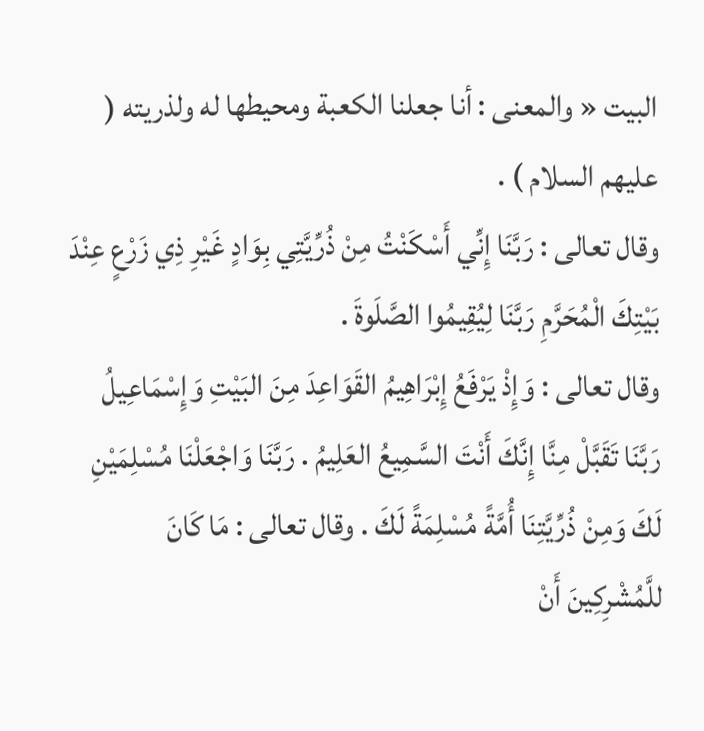البيت « والمعنى : أنا جعلنا الكعبة ومحيطها له ولذريته ( عليهم السلام ) .
وقال تعالى : رَبَّنَا إِنِّي أَسْكَنْتُ مِنْ ذُرِّيَّتِي بِوَادٍ غَيْرِ ذِي زَرْعٍ عِنْدَ بَيْتِكَ الْمُحَرَّمِ رَبَّنَا لِيُقِيمُوا الصَّلَوةَ .
وقال تعالى : وَإِذْ يَرْفَعُ إِبْرَاهِيمُ القَوَاعِدَ مِنَ البَيْتِ وَإِسْمَاعِيلُ رَبَّنَا تَقَبَّلْ مِنَّا إِنَّكَ أَنْتَ السَّمِيعُ العَلِيمُ . رَبَّنَا وَاجْعَلْنَا مُسْلِمَيْنِ لَكَ وَمِنْ ذُرِّيَّتِنَا أُمَّةً مُسْلِمَةً لَكَ . وقال تعالى : مَا كَانَ للَّمُشْرِكِينَ أَنْ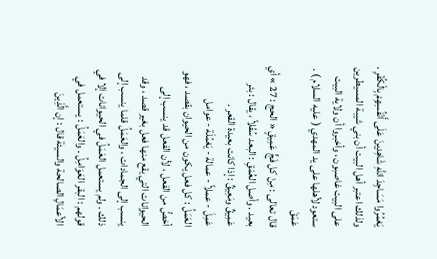يَعْمُرُوا مَسَاجِدَ اللَّهِ شَاهِدِينَ عَلَى أَنْفُسِهِمْ بِالْكُفْرِ .
ولذلك اعتبر أهل البيت أن بني شيبة المسيطرين على البيت غاصبون ، وأخبروا أن ولاية البيت ستعود لأهلها على يد المهدي ( عليه السلام ) .
عَمَقَ
قال تعالى : مِنْ كل فَجٍّ عَمِيقٍ « الحج : 27 » أي بعيد . وأصل العُمْقِ : البعد سُفْلاً ، يقال : بئر عَمِيقٌ ومَعِيقٌ : إذا كانت بعيدة القعر .
عَمِلَ - عملاً - عمالة - يَعْمُلَة - عوامل
العَمَلُ : كل فعل يكون من الحيوان بقصد ، فهو أخصُّ من الفعل ، لأن الفعل قد ينسب إلى الحيوانات التي يقع منها فعل بغير قصد ، وقد ينسب إلى الجمادات ، والعَمَلُ قلما ينسب إلى ذلك . ولم يستعمل العَمَلُ في الحيوانات إلا في قولهم : البقر العَوَامِلُ . والعَمَلُ : يستعمل في الأعمَالِ الصالحة والسيئة قال : إن الَّذِينَ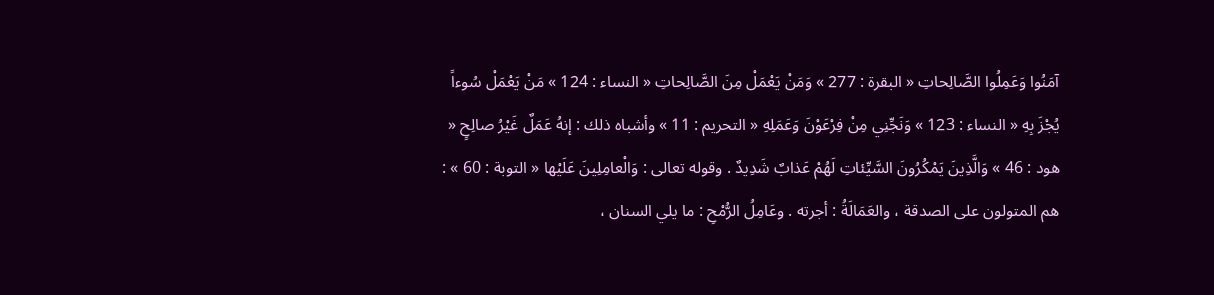آمَنُوا وَعَمِلُوا الصَّالِحاتِ « البقرة : 277 » وَمَنْ يَعْمَلْ مِنَ الصَّالِحاتِ « النساء : 124 » مَنْ يَعْمَلْ سُوءاً يُجْزَ بِهِ « النساء : 123 » وَنَجِّنِي مِنْ فِرْعَوْنَ وَعَمَلِهِ « التحريم : 11 » وأشباه ذلك : إنهُ عَمَلٌ غَيْرُ صالِحٍ « هود : 46 » وَالَّذِينَ يَمْكُرُونَ السَّيِّئاتِ لَهُمْ عَذابٌ شَدِيدٌ . وقوله تعالى : وَالْعامِلِينَ عَلَيْها « التوبة : 60 » : هم المتولون على الصدقة ، والعَمَالَةُ : أجرته . وعَامِلُ الرُّمْحِ : ما يلي السنان ،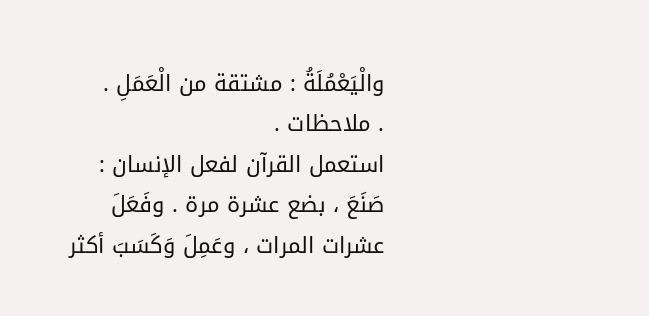والْيَعْمُلَةُ : مشتقة من الْعَمَلِ .
. ملاحظات .
استعمل القرآن لفعل الإنسان : صَنَعَ ، بضع عشرة مرة . وفَعَلَ عشرات المرات ، وعَمِلَ وَكَسَبَ أكثر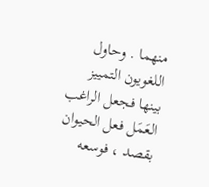منهما . وحاول اللغويون التمييز بينها فجعل الراغب العَمَل فعل الحيوان بقصد ، فوسعه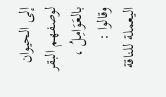إلى الحيوان لوصفهم البقر بالعَوَامِلُ ، وقالوا : اليعملة للناقة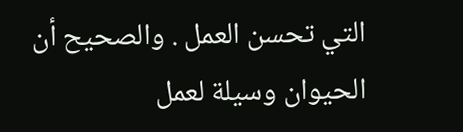التي تحسن العمل . والصحيح أن الحيوان وسيلة لعمل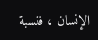الإنسان ، فنسبة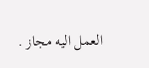العمل اليه مجاز .